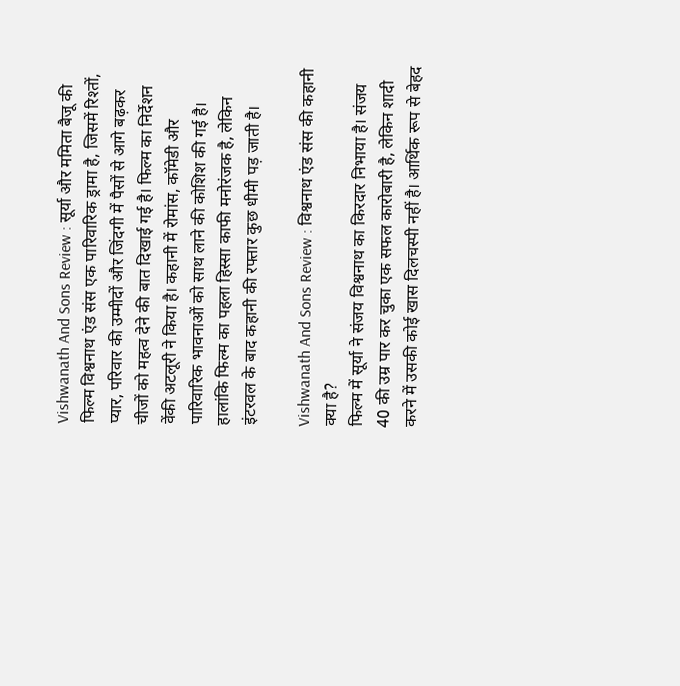Vishwanath And Sons Review : सूर्या और ममिता बैजू की फिल्म विश्वनाथ एंड संस एक पारिवारिक ड्रामा है, जिसमें रिश्तों, प्यार, परिवार की उम्मीदों और जिंदगी में पैसों से आगे बढ़कर चीजों को महत्व देने की बात दिखाई गई है। फिल्म का निर्देशन वेंकी अटलूरी ने किया है। कहानी में रोमांस, कॉमेडी और पारिवारिक भावनाओं को साथ लाने की कोशिश की गई है। हालांकि फिल्म का पहला हिस्सा काफी मनोरंजक है, लेकिन इंटरवल के बाद कहानी की रफ्तार कुछ धीमी पड़ जाती है।

Vishwanath And Sons Review : विश्वनाथ एंड संस की कहानी क्या है?
फिल्म में सूर्या ने संजय विश्वनाथ का किरदार निभाया है। संजय 40 की उम्र पार कर चुका एक सफल कारोबारी है, लेकिन शादी करने में उसकी कोई खास दिलचस्पी नहीं है। आर्थिक रूप से बेहद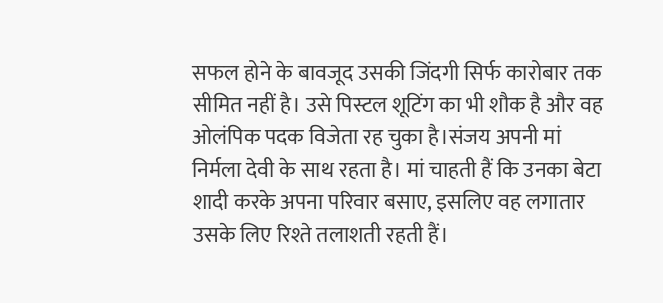सफल होने के बावजूद उसकी जिंदगी सिर्फ कारोबार तक सीमित नहीं है। उसे पिस्टल शूटिंग का भी शौक है और वह ओलंपिक पदक विजेता रह चुका है।संजय अपनी मां निर्मला देवी के साथ रहता है। मां चाहती हैं कि उनका बेटा शादी करके अपना परिवार बसाए, इसलिए वह लगातार उसके लिए रिश्ते तलाशती रहती हैं।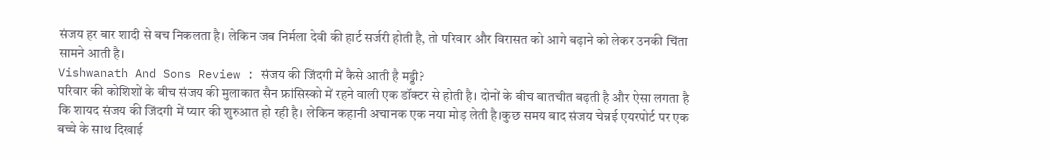संजय हर बार शादी से बच निकलता है। लेकिन जब निर्मला देवी की हार्ट सर्जरी होती है, तो परिवार और विरासत को आगे बढ़ाने को लेकर उनकी चिंता सामने आती है।
Vishwanath And Sons Review : संजय की जिंदगी में कैसे आती है मड्डी?
परिवार की कोशिशों के बीच संजय की मुलाकात सैन फ्रांसिस्को में रहने वाली एक डॉक्टर से होती है। दोनों के बीच बातचीत बढ़ती है और ऐसा लगता है कि शायद संजय की जिंदगी में प्यार की शुरुआत हो रही है। लेकिन कहानी अचानक एक नया मोड़ लेती है।कुछ समय बाद संजय चेन्नई एयरपोर्ट पर एक बच्चे के साथ दिखाई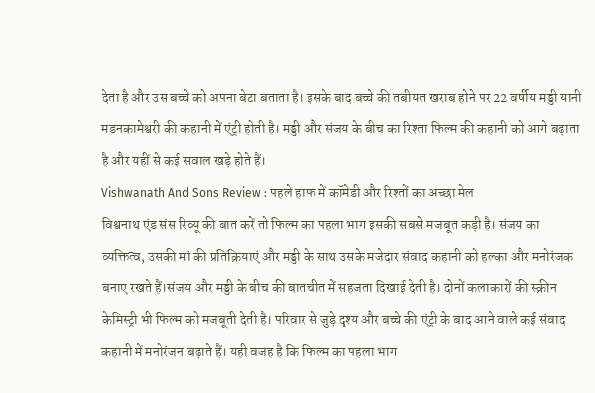देता है और उस बच्चे को अपना बेटा बताता है। इसके बाद बच्चे की तबीयत खराब होने पर 22 वर्षीय मड्डी यानी मडनकामेश्वरी की कहानी में एंट्री होती है। मड्डी और संजय के बीच का रिश्ता फिल्म की कहानी को आगे बढ़ाता है और यहीं से कई सवाल खड़े होते हैं।
Vishwanath And Sons Review : पहले हाफ में कॉमेडी और रिश्तों का अच्छा मेल
विश्वनाथ एंड संस रिव्यू की बात करें तो फिल्म का पहला भाग इसकी सबसे मजबूत कड़ी है। संजय का व्यक्तित्व, उसकी मां की प्रतिक्रियाएं और मड्डी के साथ उसके मजेदार संवाद कहानी को हल्का और मनोरंजक बनाए रखते हैं।संजय और मड्डी के बीच की बातचीत में सहजता दिखाई देती है। दोनों कलाकारों की स्क्रीन केमिस्ट्री भी फिल्म को मजबूती देती है। परिवार से जुड़े दृश्य और बच्चे की एंट्री के बाद आने वाले कई संवाद कहानी में मनोरंजन बढ़ाते हैं। यही वजह है कि फिल्म का पहला भाग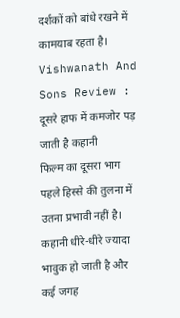दर्शकों को बांधे रखने में कामयाब रहता है।
Vishwanath And Sons Review : दूसरे हाफ में कमजोर पड़ जाती है कहानी
फिल्म का दूसरा भाग पहले हिस्से की तुलना में उतना प्रभावी नहीं है। कहानी धीरे-धीरे ज्यादा भावुक हो जाती है और कई जगह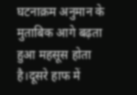घटनाक्रम अनुमान के मुताबिक आगे बढ़ता हुआ महसूस होता है।दूसरे हाफ में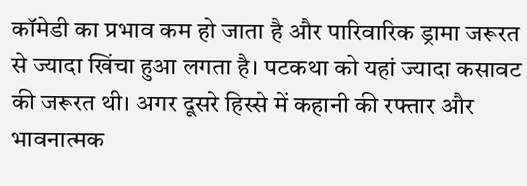कॉमेडी का प्रभाव कम हो जाता है और पारिवारिक ड्रामा जरूरत से ज्यादा खिंचा हुआ लगता है। पटकथा को यहां ज्यादा कसावट की जरूरत थी। अगर दूसरे हिस्से में कहानी की रफ्तार और भावनात्मक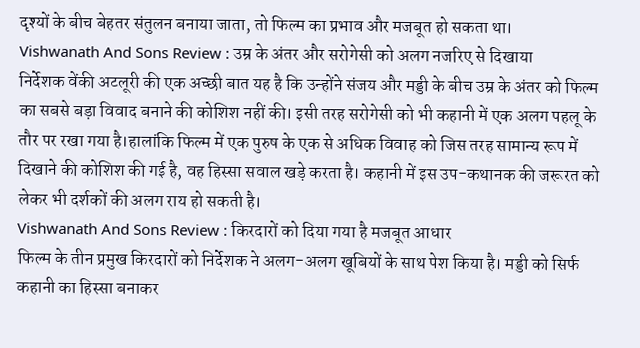दृश्यों के बीच बेहतर संतुलन बनाया जाता, तो फिल्म का प्रभाव और मजबूत हो सकता था।
Vishwanath And Sons Review : उम्र के अंतर और सरोगेसी को अलग नजरिए से दिखाया
निर्देशक वेंकी अटलूरी की एक अच्छी बात यह है कि उन्होंने संजय और मड्डी के बीच उम्र के अंतर को फिल्म का सबसे बड़ा विवाद बनाने की कोशिश नहीं की। इसी तरह सरोगेसी को भी कहानी में एक अलग पहलू के तौर पर रखा गया है।हालांकि फिल्म में एक पुरुष के एक से अधिक विवाह को जिस तरह सामान्य रूप में दिखाने की कोशिश की गई है, वह हिस्सा सवाल खड़े करता है। कहानी में इस उप-कथानक की जरूरत को लेकर भी दर्शकों की अलग राय हो सकती है।
Vishwanath And Sons Review : किरदारों को दिया गया है मजबूत आधार
फिल्म के तीन प्रमुख किरदारों को निर्देशक ने अलग-अलग खूबियों के साथ पेश किया है। मड्डी को सिर्फ कहानी का हिस्सा बनाकर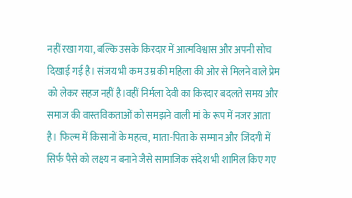नहीं रखा गया, बल्कि उसके किरदार में आत्मविश्वास और अपनी सोच दिखाई गई है। संजय भी कम उम्र की महिला की ओर से मिलने वाले प्रेम को लेकर सहज नहीं है।वहीं निर्मला देवी का किरदार बदलते समय और समाज की वास्तविकताओं को समझने वाली मां के रूप में नजर आता है। फिल्म में किसानों के महत्व, माता-पिता के सम्मान और जिंदगी में सिर्फ पैसे को लक्ष्य न बनाने जैसे सामाजिक संदेश भी शामिल किए गए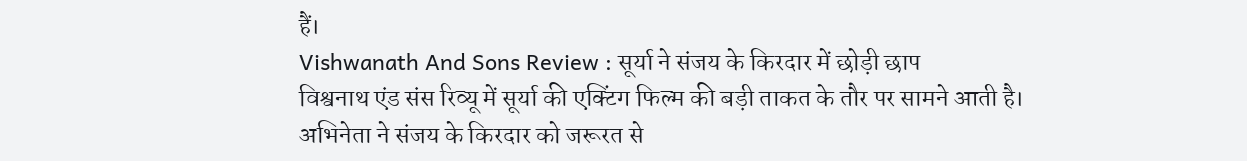हैं।
Vishwanath And Sons Review : सूर्या ने संजय के किरदार में छोड़ी छाप
विश्वनाथ एंड संस रिव्यू में सूर्या की एक्टिंग फिल्म की बड़ी ताकत के तौर पर सामने आती है। अभिनेता ने संजय के किरदार को जरूरत से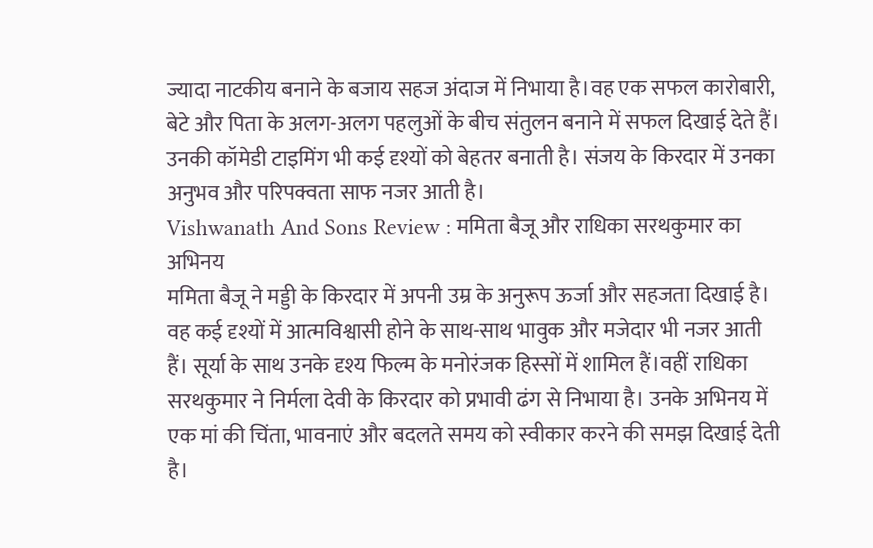ज्यादा नाटकीय बनाने के बजाय सहज अंदाज में निभाया है।वह एक सफल कारोबारी, बेटे और पिता के अलग-अलग पहलुओं के बीच संतुलन बनाने में सफल दिखाई देते हैं। उनकी कॉमेडी टाइमिंग भी कई दृश्यों को बेहतर बनाती है। संजय के किरदार में उनका अनुभव और परिपक्वता साफ नजर आती है।
Vishwanath And Sons Review : ममिता बैजू और राधिका सरथकुमार का अभिनय
ममिता बैजू ने मड्डी के किरदार में अपनी उम्र के अनुरूप ऊर्जा और सहजता दिखाई है। वह कई दृश्यों में आत्मविश्वासी होने के साथ-साथ भावुक और मजेदार भी नजर आती हैं। सूर्या के साथ उनके दृश्य फिल्म के मनोरंजक हिस्सों में शामिल हैं।वहीं राधिका सरथकुमार ने निर्मला देवी के किरदार को प्रभावी ढंग से निभाया है। उनके अभिनय में एक मां की चिंता, भावनाएं और बदलते समय को स्वीकार करने की समझ दिखाई देती है।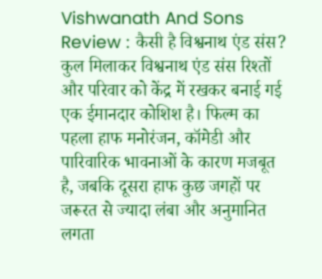Vishwanath And Sons Review : कैसी है विश्वनाथ एंड संस?
कुल मिलाकर विश्वनाथ एंड संस रिश्तों और परिवार को केंद्र में रखकर बनाई गई एक ईमानदार कोशिश है। फिल्म का पहला हाफ मनोरंजन, कॉमेडी और पारिवारिक भावनाओं के कारण मजबूत है, जबकि दूसरा हाफ कुछ जगहों पर जरूरत से ज्यादा लंबा और अनुमानित लगता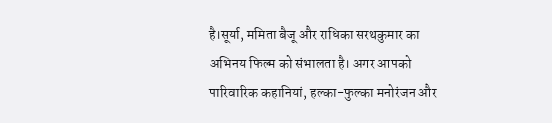है।सूर्या, ममिता बैजू और राधिका सरथकुमार का अभिनय फिल्म को संभालता है। अगर आपको पारिवारिक कहानियां, हल्का-फुल्का मनोरंजन और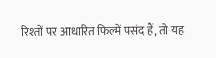रिश्तों पर आधारित फिल्में पसंद हैं, तो यह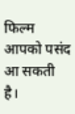फिल्म आपको पसंद आ सकती है।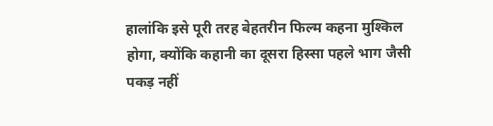हालांकि इसे पूरी तरह बेहतरीन फिल्म कहना मुश्किल होगा, क्योंकि कहानी का दूसरा हिस्सा पहले भाग जैसी पकड़ नहीं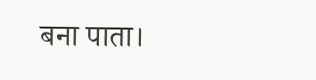बना पाता।